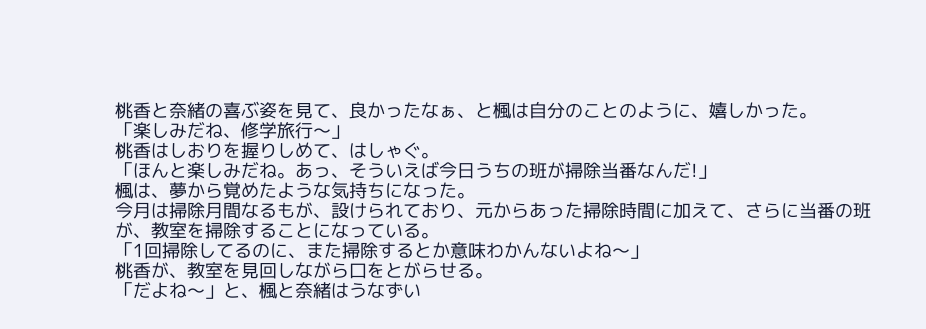桃香と奈緒の喜ぶ姿を見て、良かったなぁ、と楓は自分のことのように、嬉しかった。
「楽しみだね、修学旅行〜」
桃香はしおりを握りしめて、はしゃぐ。
「ほんと楽しみだね。あっ、そういえば今日うちの班が掃除当番なんだ!」
楓は、夢から覚めたような気持ちになった。
今月は掃除月間なるもが、設けられており、元からあった掃除時間に加えて、さらに当番の班が、教室を掃除することになっている。
「1回掃除してるのに、また掃除するとか意味わかんないよね〜」
桃香が、教室を見回しながら口をとがらせる。
「だよね〜」と、楓と奈緒はうなずい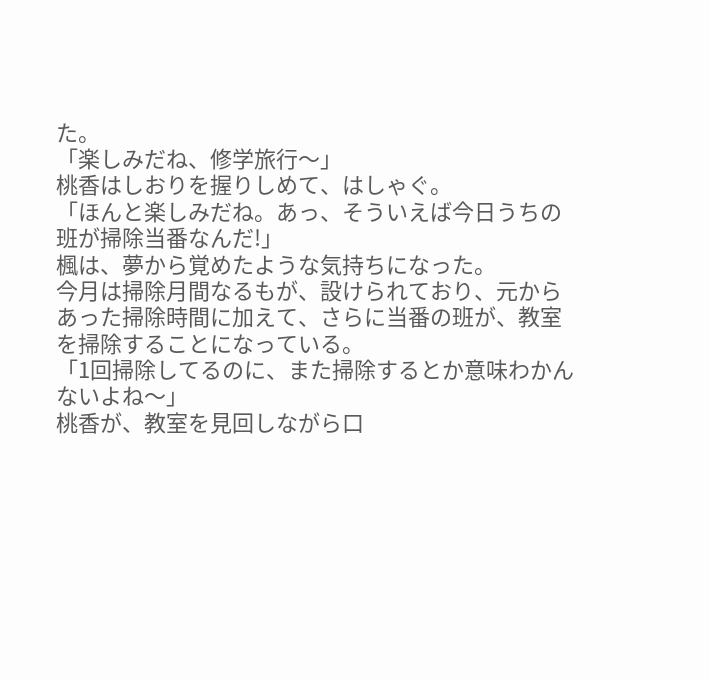た。
「楽しみだね、修学旅行〜」
桃香はしおりを握りしめて、はしゃぐ。
「ほんと楽しみだね。あっ、そういえば今日うちの班が掃除当番なんだ!」
楓は、夢から覚めたような気持ちになった。
今月は掃除月間なるもが、設けられており、元からあった掃除時間に加えて、さらに当番の班が、教室を掃除することになっている。
「1回掃除してるのに、また掃除するとか意味わかんないよね〜」
桃香が、教室を見回しながら口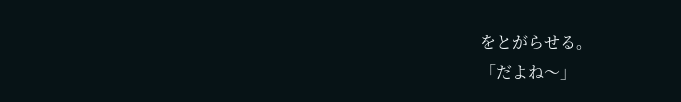をとがらせる。
「だよね〜」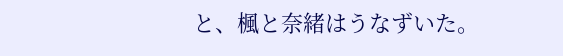と、楓と奈緒はうなずいた。